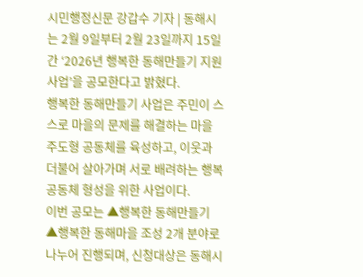시민행정신문 강갑수 기자 | 동해시는 2월 9일부터 2월 23일까지 15일간 ‘2026년 행복한 동해만들기 지원사업’을 공모한다고 밝혔다.
행복한 동해만들기 사업은 주민이 스스로 마을의 문제를 해결하는 마을 주도형 공동체를 육성하고, 이웃과 더불어 살아가며 서로 배려하는 행복공동체 형성을 위한 사업이다.
이번 공모는 ▲행복한 동해만들기 ▲행복한 동해마을 조성 2개 분야로 나누어 진행되며, 신청대상은 동해시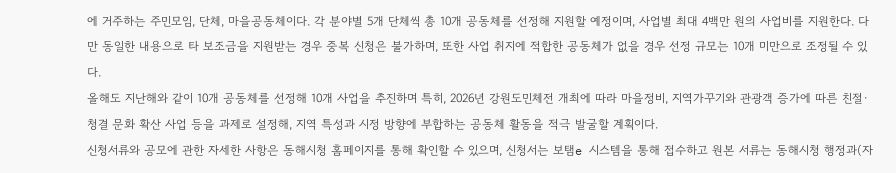에 거주하는 주민모임, 단체, 마을공동체이다. 각 분야별 5개 단체씩 총 10개 공동체를 선정해 지원할 예정이며, 사업별 최대 4백만 원의 사업비를 지원한다. 다만 동일한 내용으로 타 보조금을 지원받는 경우 중복 신청은 불가하며, 또한 사업 취지에 적합한 공동체가 없을 경우 선정 규모는 10개 미만으로 조정될 수 있다.
올해도 지난해와 같이 10개 공동체를 선정해 10개 사업을 추진하며 특히, 2026년 강원도민체전 개최에 따라 마을정비, 지역가꾸기와 관광객 증가에 따른 친절·청결 문화 확산 사업 등을 과제로 설정해, 지역 특성과 시정 방향에 부합하는 공동체 활동을 적극 발굴할 계획이다.
신청서류와 공모에 관한 자세한 사항은 동해시청 홈페이지를 통해 확인할 수 있으며, 신청서는 보탬e 시스템을 통해 접수하고 원본 서류는 동해시청 행정과(자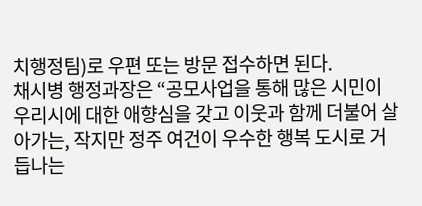치행정팀)로 우편 또는 방문 접수하면 된다.
채시병 행정과장은 “공모사업을 통해 많은 시민이 우리시에 대한 애향심을 갖고 이웃과 함께 더불어 살아가는, 작지만 정주 여건이 우수한 행복 도시로 거듭나는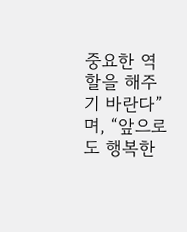중요한 역할을 해주기 바란다”며, “앞으로도 행복한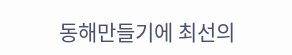동해만들기에 최선의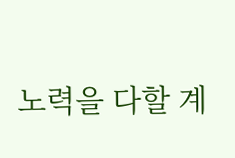노력을 다할 계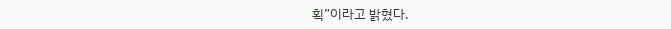획”이라고 밝혔다.